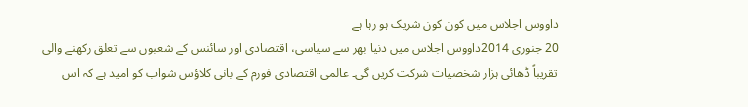داووس اجلاس میں کون کون شریک ہو رہا ہے
20 جنوری 2014داووس اجلاس میں دنیا بھر سے سیاسی، اقتصادی اور سائنس کے شعبوں سے تعلق رکھنے والی تقریباً ڈھائی ہزار شخصیات شرکت کریں گی۔ عالمی اقتصادی فورم کے بانی کلاؤس شواب کو امید ہے کہ اس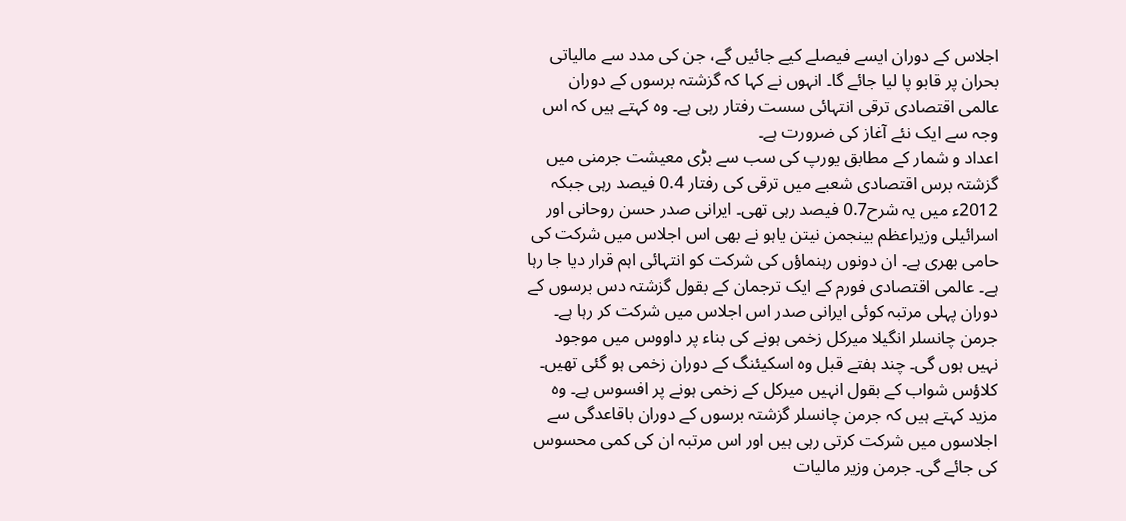اجلاس کے دوران ایسے فیصلے کیے جائیں گے، جن کی مدد سے مالیاتی بحران پر قابو پا لیا جائے گا۔ انہوں نے کہا کہ گزشتہ برسوں کے دوران عالمی اقتصادی ترقی انتہائی سست رفتار رہی ہے۔ وہ کہتے ہیں کہ اس وجہ سے ایک نئے آغاز کی ضرورت ہے۔
اعداد و شمار کے مطابق یورپ کی سب سے بڑی معیشت جرمنی میں گزشتہ برس اقتصادی شعبے میں ترقی کی رفتار 0.4 فیصد رہی جبکہ 2012ء میں یہ شرح0.7 فیصد رہی تھی۔ ایرانی صدر حسن روحانی اور اسرائیلی وزیراعظم بینجمن نیتن یاہو نے بھی اس اجلاس میں شرکت کی حامی بھری ہے۔ ان دونوں رہنماؤں کی شرکت کو انتہائی اہم قرار دیا جا رہا ہے۔ عالمی اقتصادی فورم کے ایک ترجمان کے بقول گزشتہ دس برسوں کے دوران پہلی مرتبہ کوئی ایرانی صدر اس اجلاس میں شرکت کر رہا ہے۔
جرمن چانسلر انگیلا میرکل زخمی ہونے کی بناء پر داووس میں موجود نہیں ہوں گی۔ چند ہفتے قبل وہ اسکیئنگ کے دوران زخمی ہو گئی تھیں۔ کلاؤس شواب کے بقول انہیں میرکل کے زخمی ہونے پر افسوس ہے۔ وہ مزید کہتے ہیں کہ جرمن چانسلر گزشتہ برسوں کے دوران باقاعدگی سے اجلاسوں میں شرکت کرتی رہی ہیں اور اس مرتبہ ان کی کمی محسوس کی جائے گی۔ جرمن وزیر مالیات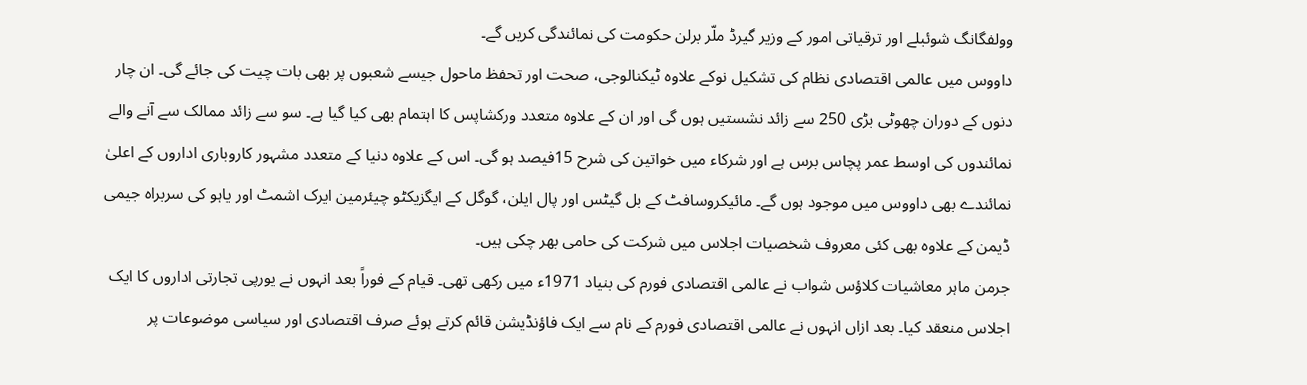وولفگانگ شوئبلے اور ترقیاتی امور کے وزیر گیرڈ ملّر برلن حکومت کی نمائندگی کریں گے۔
داووس میں عالمی اقتصادی نظام کی تشکیل نوکے علاوہ ٹیکنالوجی، صحت اور تحفظ ماحول جیسے شعبوں پر بھی بات چیت کی جائے گی۔ ان چار دنوں کے دوران چھوٹی بڑی 250 سے زائد نشستیں ہوں گی اور ان کے علاوہ متعدد ورکشاپس کا اہتمام بھی کیا گیا ہے۔ سو سے زائد ممالک سے آنے والے نمائندوں کی اوسط عمر پچاس برس ہے اور شرکاء میں خواتین کی شرح 15فیصد ہو گی۔ اس کے علاوہ دنیا کے متعدد مشہور کاروباری اداروں کے اعلیٰ نمائندے بھی داووس میں موجود ہوں گے۔ مائیکروسافٹ کے بل گیٹس اور پال ایلن، گوگل کے ایگزیکٹو چیئرمین ایرک اشمٹ اور یاہو کی سربراہ جیمی ڈیمن کے علاوہ بھی کئی معروف شخصیات اجلاس میں شرکت کی حامی بھر چکی ہیں۔
جرمن ماہر معاشیات کلاؤس شواب نے عالمی اقتصادی فورم کی بنیاد 1971ء میں رکھی تھی۔ قیام کے فوراً بعد انہوں نے یورپی تجارتی اداروں کا ایک اجلاس منعقد کیا۔ بعد ازاں انہوں نے عالمی اقتصادی فورم کے نام سے ایک فاؤنڈیشن قائم کرتے ہوئے صرف اقتصادی اور سیاسی موضوعات پر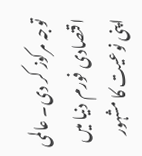توجہ مرکوز کر دی۔ عالمی اقتصادی فورم دنیا میں اپنی نوعیت کا مشہور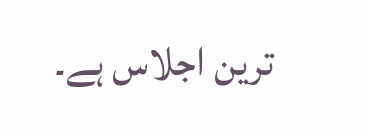ترین اجلاس ہے۔